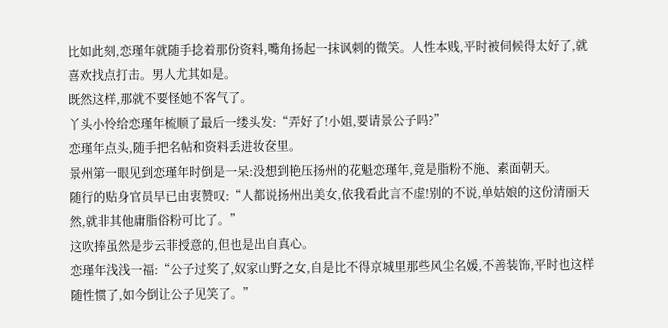比如此刻,恋瑾年就随手捻着那份资料,嘴角扬起一抹讽刺的微笑。人性本贱,平时被伺候得太好了,就喜欢找点打击。男人尤其如是。
既然这样,那就不要怪她不客气了。
丫头小怜给恋瑾年梳顺了最后一缕头发:“弄好了!小姐,要请景公子吗?”
恋瑾年点头,随手把名帖和资料丢进妆奁里。
景州第一眼见到恋瑾年时倒是一呆:没想到艳压扬州的花魁恋瑾年,竟是脂粉不施、素面朝天。
随行的贴身官员早已由衷赞叹:“人都说扬州出美女,依我看此言不虚!别的不说,单姑娘的这份清丽天然,就非其他庸脂俗粉可比了。”
这吹捧虽然是步云菲授意的,但也是出自真心。
恋瑾年浅浅一福:“公子过奖了,奴家山野之女,自是比不得京城里那些风尘名媛,不善装饰,平时也这样随性惯了,如今倒让公子见笑了。”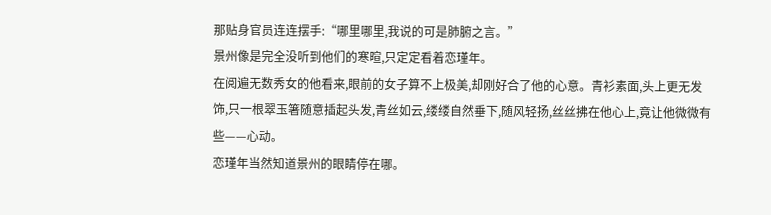那贴身官员连连摆手:“哪里哪里,我说的可是肺腑之言。”
景州像是完全没听到他们的寒暄,只定定看着恋瑾年。
在阅遍无数秀女的他看来,眼前的女子算不上极美,却刚好合了他的心意。青衫素面,头上更无发饰,只一根翠玉箸随意插起头发,青丝如云,缕缕自然垂下,随风轻扬,丝丝拂在他心上,竟让他微微有些——心动。
恋瑾年当然知道景州的眼睛停在哪。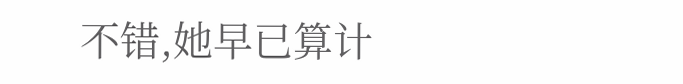不错,她早已算计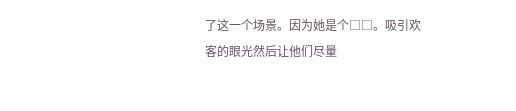了这一个场景。因为她是个□□。吸引欢客的眼光然后让他们尽量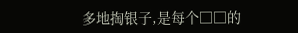多地掏银子,是每个□□的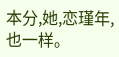本分,她,恋瑾年,也一样。